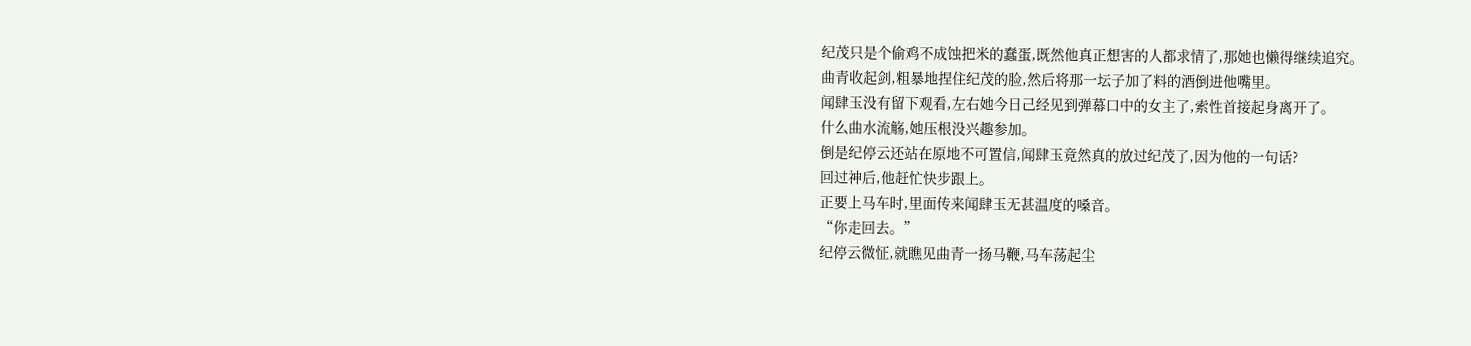纪茂只是个偷鸡不成蚀把米的蠢蛋,既然他真正想害的人都求情了,那她也懒得继续追究。
曲青收起剑,粗暴地捏住纪茂的脸,然后将那一坛子加了料的酒倒进他嘴里。
闻肆玉没有留下观看,左右她今日己经见到弹幕口中的女主了,索性首接起身离开了。
什么曲水流觞,她压根没兴趣参加。
倒是纪停云还站在原地不可置信,闻肆玉竟然真的放过纪茂了,因为他的一句话?
回过神后,他赶忙快步跟上。
正要上马车时,里面传来闻肆玉无甚温度的嗓音。
“你走回去。”
纪停云微怔,就瞧见曲青一扬马鞭,马车荡起尘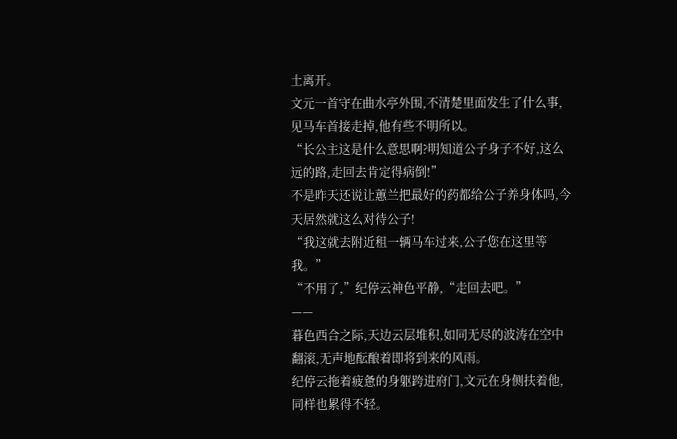土离开。
文元一首守在曲水亭外围,不清楚里面发生了什么事,见马车首接走掉,他有些不明所以。
“长公主这是什么意思啊?明知道公子身子不好,这么远的路,走回去肯定得病倒!”
不是昨天还说让蕙兰把最好的药都给公子养身体吗,今天居然就这么对待公子!
“我这就去附近租一辆马车过来,公子您在这里等我。”
“不用了,”纪停云神色平静,“走回去吧。”
——
暮色西合之际,天边云层堆积,如同无尽的波涛在空中翻滚,无声地酝酿着即将到来的风雨。
纪停云拖着疲惫的身躯跨进府门,文元在身侧扶着他,同样也累得不轻。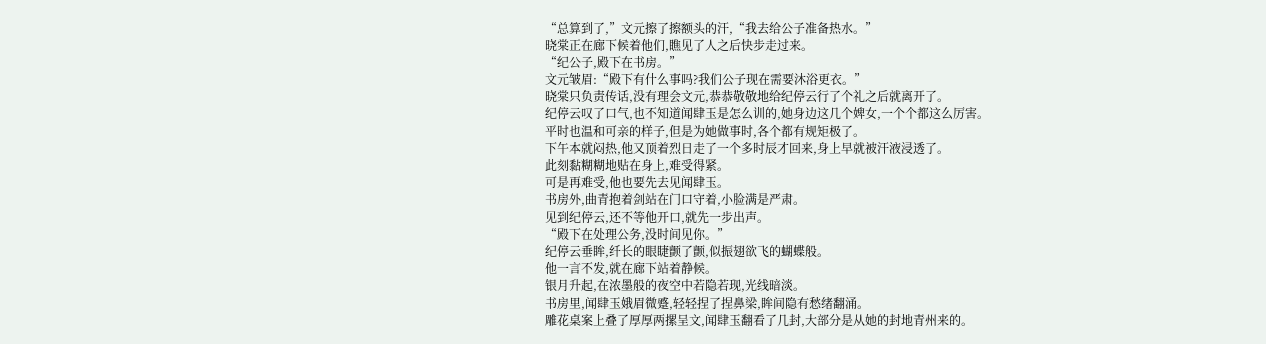“总算到了,”文元擦了擦额头的汗,“我去给公子准备热水。”
晓棠正在廊下候着他们,瞧见了人之后快步走过来。
“纪公子,殿下在书房。”
文元皱眉:“殿下有什么事吗?我们公子现在需要沐浴更衣。”
晓棠只负责传话,没有理会文元,恭恭敬敬地给纪停云行了个礼之后就离开了。
纪停云叹了口气,也不知道闻肆玉是怎么训的,她身边这几个婢女,一个个都这么厉害。
平时也温和可亲的样子,但是为她做事时,各个都有规矩极了。
下午本就闷热,他又顶着烈日走了一个多时辰才回来,身上早就被汗液浸透了。
此刻黏糊糊地贴在身上,难受得紧。
可是再难受,他也要先去见闻肆玉。
书房外,曲青抱着剑站在门口守着,小脸满是严肃。
见到纪停云,还不等他开口,就先一步出声。
“殿下在处理公务,没时间见你。”
纪停云垂眸,纤长的眼睫颤了颤,似振翅欲飞的蝴蝶般。
他一言不发,就在廊下站着静候。
银月升起,在浓墨般的夜空中若隐若现,光线暗淡。
书房里,闻肆玉娥眉微蹙,轻轻捏了捏鼻梁,眸间隐有愁绪翻涌。
雕花桌案上叠了厚厚两摞呈文,闻肆玉翻看了几封,大部分是从她的封地青州来的。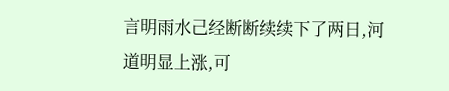言明雨水己经断断续续下了两日,河道明显上涨,可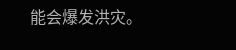能会爆发洪灾。